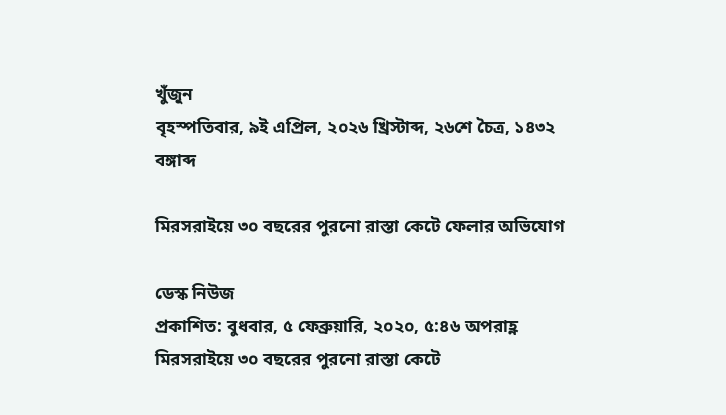খুঁজুন
বৃহস্পতিবার, ৯ই এপ্রিল, ২০২৬ খ্রিস্টাব্দ, ২৬শে চৈত্র, ১৪৩২ বঙ্গাব্দ

মিরসরাইয়ে ৩০ বছরের পুরনো রাস্তা কেটে ফেলার অভিযোগ

ডেস্ক নিউজ
প্রকাশিত: বুধবার, ৫ ফেব্রুয়ারি, ২০২০, ৫:৪৬ অপরাহ্ণ
মিরসরাইয়ে ৩০ বছরের পুরনো রাস্তা কেটে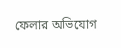ফেলার অভিযোগ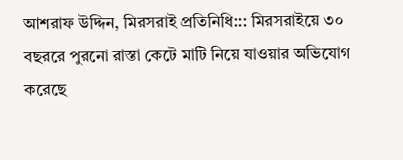আশরাফ উদ্দিন, মিরসরাই প্রতিনিধি::: মিরসরাইয়ে ৩০ বছররে পুরনো রাস্তা কেটে মাটি নিয়ে যাওয়ার অভিযোগ করেছে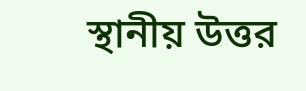স্থানীয় উত্তর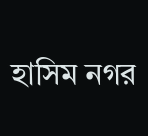হাসিম নগর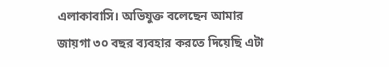এলাকাবাসি। অভিযুক্ত বলেছেন আমার জায়গা ৩০ বছর ব্যবহার করতে দিয়েছি এটা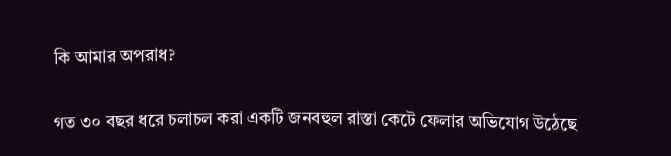কি আমার অপরাধ?

গত ৩০ বছর ধরে চলাচল করা একটি জনবহুল রাস্তা কেটে ফেলার অভিযোগ উঠেছে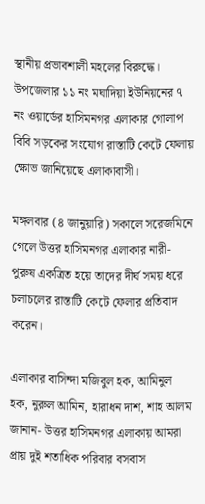স্থানীয় প্রভাবশালী মহলের বিরুদ্ধে। উপজেলার ১১ নং মঘাদিয়া ইউনিয়নের ৭ নং ওয়ার্ডের হাসিমনগর এলাকার গোলাপ বিবি সড়কের সংযোগ রাস্তাটি কেটে ফেলায় ক্ষোভ জানিয়েছে এলাকাবাসী।

মঙ্গলবার (৪ জানুয়ারি) সকালে সরেজমিনে গেলে উত্তর হাসিমনগর এলাকার নারী-পুরুষ একত্রিত হয়ে তাদের দীর্ঘ সময় ধরে চলাচলের রাস্তাটি কেটে ফেলার প্রতিবাদ করেন।

এলাকার বাসিন্দা মজিবুল হক, আমিনুল হক, নুরুল আমিন, হারাধন দাশ, শাহ আলম জানান- উত্তর হাসিমনগর এলাকায় আমরা প্রায় দুই শতাধিক পরিবার বসবাস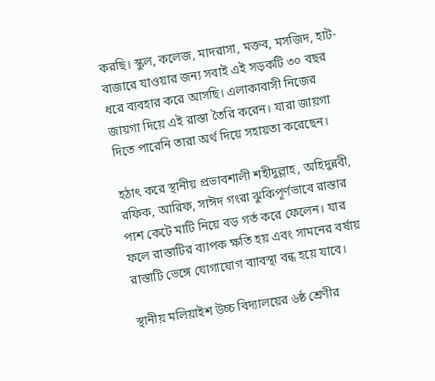করছি। স্কুল, কলেজ, মাদরাসা, মক্তব, মসজিদ, হাট-বাজারে যাওয়ার জন্য সবাই এই সড়কটি ৩০ বছর ধরে ব্যবহার করে আসছি। এলাকাবাসী নিজের জায়গা দিয়ে এই রাস্তা তৈরি করেন। যারা জায়গা দিতে পারেনি তারা অর্থ দিয়ে সহায়তা করেছেন।

হঠাৎ করে স্থানীয় প্রভাবশালী শহীদুল্লাহ, অহিদুন্নবী, রফিক, আরিফ, সাঈদ গংরা ঝুকিপূর্ণভাবে রাস্তার পাশ কেটে মাটি নিয়ে বড় গর্ত করে ফেলেন। যার ফলে রাস্তাটির ব্যাপক ক্ষতি হয় এবং সামনের বর্ষায় রাস্তাটি ভেঙ্গে যোগাযোগ ব্যাবস্থা বন্ধ হয়ে যাবে।

স্থানীয় মলিয়াইশ উচ্চ বিদ্যালয়ের ৬ষ্ঠ শ্রেণীর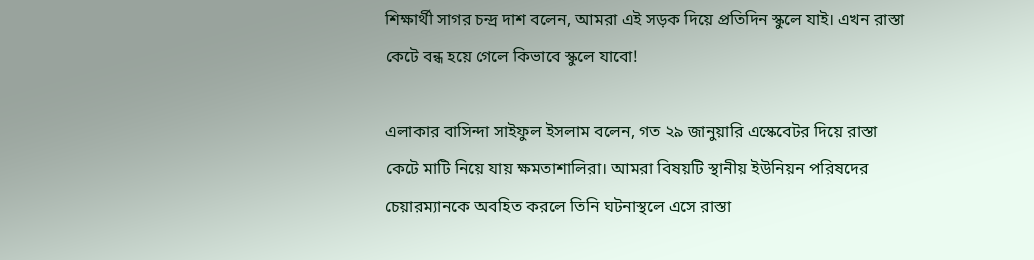শিক্ষার্থী সাগর চন্দ্র দাশ বলেন, আমরা এই সড়ক দিয়ে প্রতিদিন স্কুলে যাই। এখন রাস্তা কেটে বন্ধ হয়ে গেলে কিভাবে স্কুলে যাবো!

এলাকার বাসিন্দা সাইফুল ইসলাম বলেন, গত ২৯ জানুয়ারি এস্কেবেটর দিয়ে রাস্তা কেটে মাটি নিয়ে যায় ক্ষমতাশালিরা। আমরা বিষয়টি স্থানীয় ইউনিয়ন পরিষদের চেয়ারম্যানকে অবহিত করলে তিনি ঘটনাস্থলে এসে রাস্তা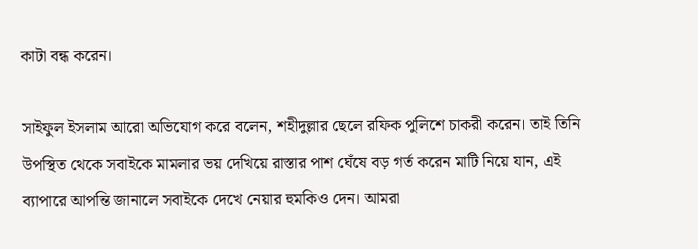কাটা বন্ধ করেন।

সাইফুল ইসলাম আরো অভিযোগ করে বলেন, শহীদুল্লার ছেলে রফিক পুলিশে চাকরী করেন। তাই তিনি উপস্থিত থেকে সবাইকে মামলার ভয় দেখিয়ে রাস্তার পাশ ঘেঁষে বড় গর্ত করেন মাটি নিয়ে যান, এই ব্যাপারে আপন্তি জানালে সবাইকে দেখে নেয়ার হুমকিও দেন। আমরা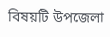বিষয়টি উপজেলা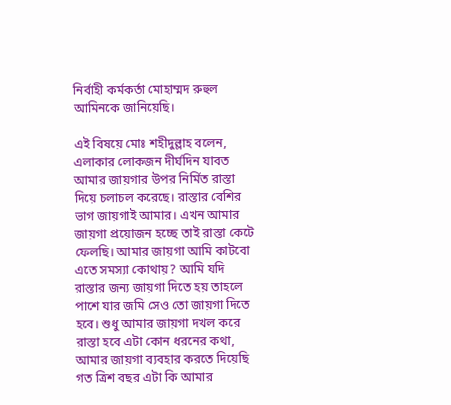নির্বাহী কর্মকর্তা মোহাম্মদ রুহুল আমিনকে জানিয়েছি।

এই বিষয়ে মোঃ শহীদুল্লাহ বলেন, এলাকার লোকজন দীর্ঘদিন যাবত আমার জায়গার উপর নির্মিত রাস্তা দিয়ে চলাচল করেছে। রাস্তার বেশির ভাগ জায়গাই আমার। এখন আমার জায়গা প্রয়োজন হচ্ছে তাই রাস্তা কেটে ফেলছি। আমার জায়গা আমি কাটবো এতে সমস্যা কোথায়? আমি যদি রাস্তার জন্য জায়গা দিতে হয় তাহলে পাশে যার জমি সেও তো জায়গা দিতে হবে। শুধু আমার জায়গা দখল করে রাস্তা হবে এটা কোন ধরনের কথা, আমার জায়গা ব্যবহার করতে দিয়েছি গত ত্রিশ বছর এটা কি আমার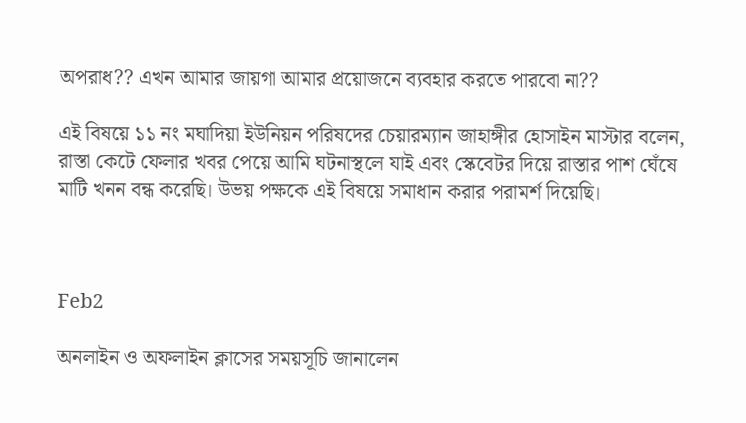অপরাধ?? এখন আমার জায়গা আমার প্রয়োজনে ব্যবহার করতে পারবো না??

এই বিষয়ে ১১ নং মঘাদিয়া ইউনিয়ন পরিষদের চেয়ারম্যান জাহাঙ্গীর হোসাইন মাস্টার বলেন, রাস্তা কেটে ফেলার খবর পেয়ে আমি ঘটনাস্থলে যাই এবং স্কেবেটর দিয়ে রাস্তার পাশ ঘেঁষে মাটি খনন বন্ধ করেছি। উভয় পক্ষকে এই বিষয়ে সমাধান করার পরামর্শ দিয়েছি।



Feb2

অনলাইন ও অফলাইন ক্লাসের সময়সূচি জানালেন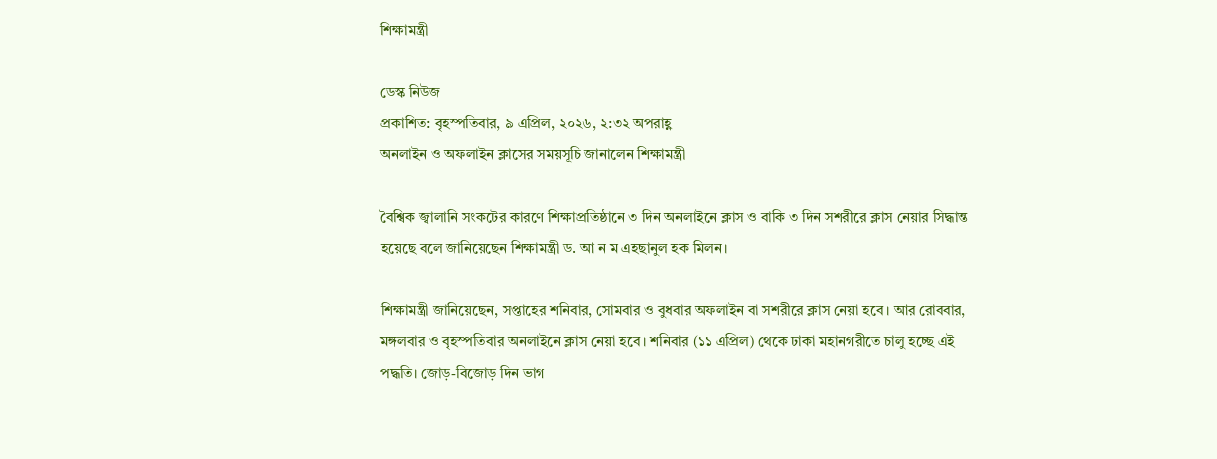শিক্ষামন্ত্রী

ডেস্ক নিউজ
প্রকাশিত: বৃহস্পতিবার, ৯ এপ্রিল, ২০২৬, ২:৩২ অপরাহ্ণ
অনলাইন ও অফলাইন ক্লাসের সময়সূচি জানালেন শিক্ষামন্ত্রী

বৈশ্বিক জ্বালানি সংকটের কারণে শিক্ষাপ্রতিষ্ঠানে ৩ দিন অনলাইনে ক্লাস ও বাকি ৩ দিন সশরীরে ক্লাস নেয়ার সিদ্ধান্ত হয়েছে বলে জানিয়েছেন শিক্ষামন্ত্রী ড. আ ন ম এহছানুল হক মিলন।

শিক্ষামন্ত্রী জানিয়েছেন, সপ্তাহের শনিবার, সোমবার ও বুধবার অফলাইন বা সশরীরে ক্লাস নেয়া হবে। আর রোববার, মঙ্গলবার ও বৃহস্পতিবার অনলাইনে ক্লাস নেয়া হবে। শনিবার (১১ এপ্রিল) থেকে ঢাকা মহানগরীতে চালু হচ্ছে এই পদ্ধতি। জোড়-বিজোড় দিন ভাগ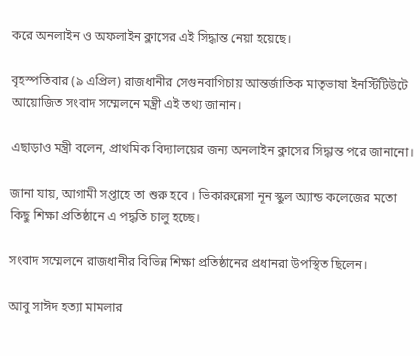করে অনলাইন ও অফলাইন ক্লাসের এই সিদ্ধান্ত নেয়া হয়েছে।

বৃহস্পতিবার (৯ এপ্রিল) রাজধানীর সেগুনবাগিচায় আন্তর্জাতিক মাতৃভাষা ইনস্টিটিউটে আয়োজিত সংবাদ সম্মেলনে মন্ত্রী এই তথ্য জানান।

এছাড়াও মন্ত্রী বলেন, প্রাথমিক বিদ্যালয়ের জন্য অনলাইন ক্লাসের সিদ্ধান্ত পরে জানানো।

জানা যায়, আগামী সপ্তাহে তা শুরু হবে । ভিকারুন্নেসা নূন স্কুল অ্যান্ড কলেজের মতো কিছু শিক্ষা প্রতিষ্ঠানে এ পদ্ধতি চালু হচ্ছে।

সংবাদ সম্মেলনে রাজধানীর বিভিন্ন শিক্ষা প্রতিষ্ঠানের প্রধানরা উপস্থিত ছিলেন।

আবু সাঈদ হত্যা মামলার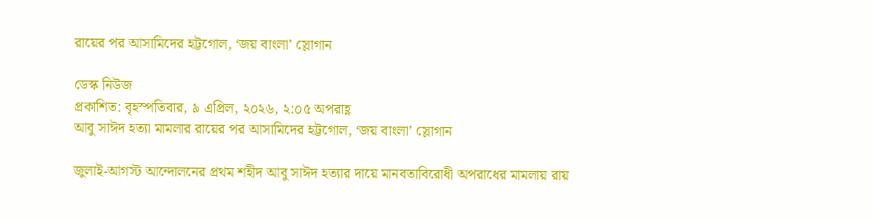রায়ের পর আসামিদের হট্টগোল, ‘জয় বাংলা’ স্লোগান

ডেস্ক নিউজ
প্রকাশিত: বৃহস্পতিবার, ৯ এপ্রিল, ২০২৬, ২:০৫ অপরাহ্ণ
আবু সাঈদ হত্যা মামলার রায়ের পর আসামিদের হট্টগোল, ‘জয় বাংলা’ স্লোগান

জুলাই-আগস্ট আন্দোলনের প্রথম শহীদ আবু সাঈদ হত্যার দায়ে মানবতাবিরোধী অপরাধের মামলায় রায়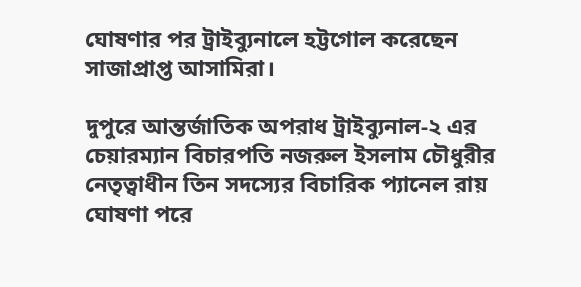ঘোষণার পর ট্রাইব্যুনালে হট্টগোল করেছেন সাজাপ্রাপ্ত আসামিরা।

দুপুরে আন্তর্জাতিক অপরাধ ট্রাইব্যুনাল-২ এর চেয়ারম্যান বিচারপতি নজরুল ইসলাম চৌধুরীর নেতৃত্বাধীন তিন সদস্যের বিচারিক প্যানেল রায় ঘোষণা পরে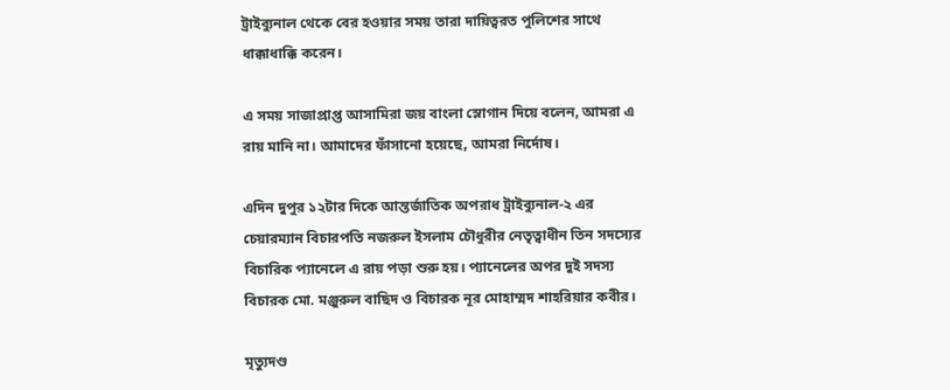ট্রাইব্যুনাল থেকে বের হওয়ার সময় তারা দায়িত্বরত পুলিশের সাথে ধাক্কাধাক্কি করেন।

এ সময় সাজাপ্রাপ্ত আসামিরা জয় বাংলা স্লোগান দিয়ে বলেন, আমরা এ রায় মানি না। আমাদের ফাঁসানো হয়েছে, আমরা নির্দোষ।

এদিন দুপুর ১২টার দিকে আন্তর্জাতিক অপরাধ ট্রাইব্যুনাল-২ এর চেয়ারম্যান বিচারপতি নজরুল ইসলাম চৌধুরীর নেতৃত্বাধীন তিন সদস্যের বিচারিক প্যানেলে এ রায় পড়া শুরু হয়। প্যানেলের অপর দুই সদস্য বিচারক মো. মঞ্জুরুল বাছিদ ও বিচারক নূর মোহাম্মদ শাহরিয়ার কবীর।

মৃত্যুদণ্ড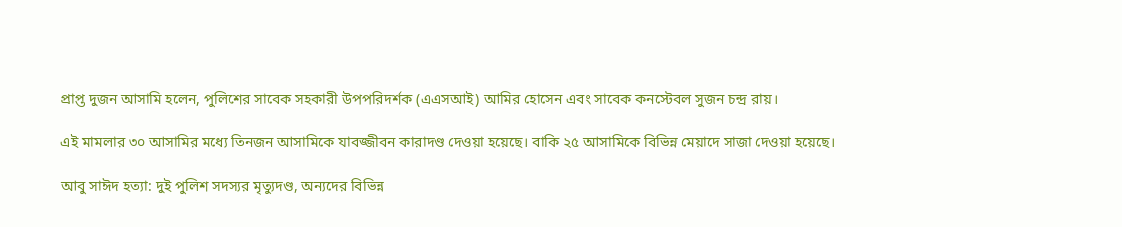প্রাপ্ত দুজন আসামি হলেন, পুলিশের সাবেক সহকারী উপপরিদর্শক (এএসআই) আমির হোসেন এবং সাবেক কনস্টেবল সুজন চন্দ্র রায়।

এই মামলার ৩০ আসামির মধ্যে তিনজন আসামিকে যাবজ্জীবন কারাদণ্ড দেওয়া হয়েছে। বাকি ২৫ আসামিকে বিভিন্ন মেয়াদে সাজা দেওয়া হয়েছে।

আবু সাঈদ হত্যা: দুই পুলিশ সদস্যর মৃত্যুদণ্ড, অন্যদের বিভিন্ন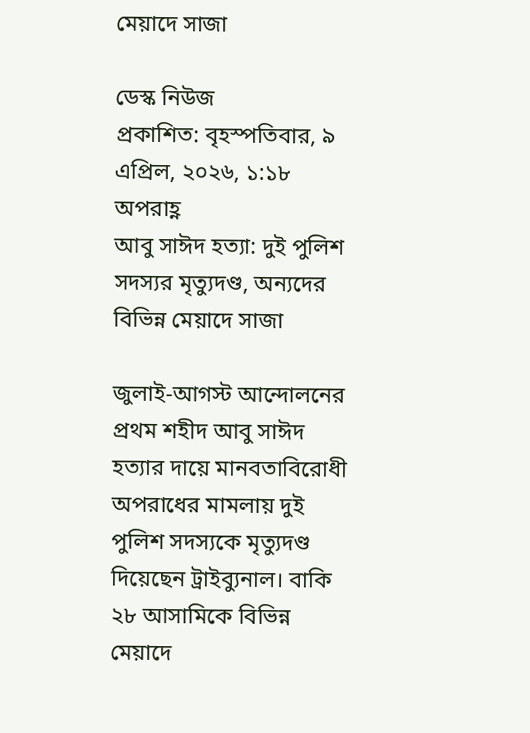মেয়াদে সাজা

ডেস্ক নিউজ
প্রকাশিত: বৃহস্পতিবার, ৯ এপ্রিল, ২০২৬, ১:১৮ অপরাহ্ণ
আবু সাঈদ হত্যা: দুই পুলিশ সদস্যর মৃত্যুদণ্ড, অন্যদের বিভিন্ন মেয়াদে সাজা

জুলাই-আগস্ট আন্দোলনের প্রথম শহীদ আবু সাঈদ হত্যার দায়ে মানবতাবিরোধী অপরাধের মামলায় দুই পুলিশ সদস্যকে মৃত্যুদণ্ড দিয়েছেন ট্রাইব্যুনাল। বাকি ২৮ আসামিকে বিভিন্ন মেয়াদে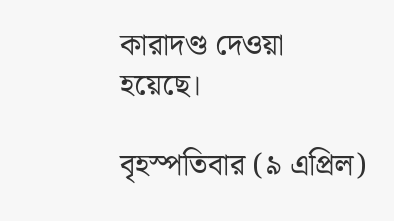কারাদণ্ড দেওয়া হয়েছে।

বৃহস্পতিবার (৯ এপ্রিল)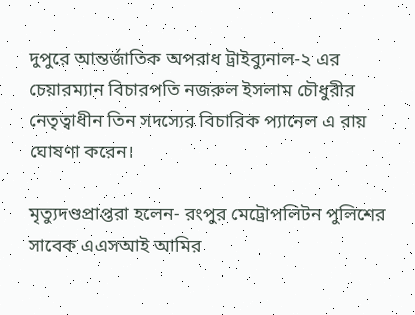দুপুরে আন্তর্জাতিক অপরাধ ট্রাইব্যুনাল-২ এর চেয়ারম্যান বিচারপতি নজরুল ইসলাম চৌধুরীর নেতৃত্বাধীন তিন সদস্যের বিচারিক প্যানেল এ রায় ঘোষণা করেন।

মৃত্যুদণ্ডপ্রাপ্তরা হলেন- রংপুর মেট্রোপলিটন পুলিশের সাবেক এএসআই আমির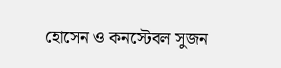হোসেন ও কনস্টেবল সুজন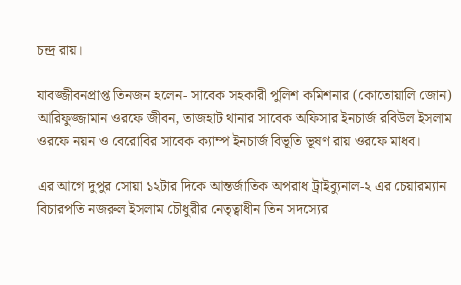চন্দ্র রায়।

যাবজ্জীবনপ্রাপ্ত তিনজন হলেন- সাবেক সহকারী পুলিশ কমিশনার (কোতোয়ালি জোন) আরিফুজ্জামান ওরফে জীবন, তাজহাট থানার সাবেক অফিসার ইনচার্জ রবিউল ইসলাম ওরফে নয়ন ও বেরোবির সাবেক ক্যাম্প ইনচার্জ বিভূতি ভূষণ রায় ওরফে মাধব।

এর আগে দুপুর সোয়া ১২টার দিকে আন্তর্জাতিক অপরাধ ট্রাইব্যুনাল-২ এর চেয়ারম্যান বিচারপতি নজরুল ইসলাম চৌধুরীর নেতৃত্বাধীন তিন সদস্যের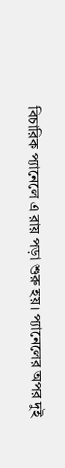বিচারিক প্যানেলে এ রায় পড়া শুরু হয়। প্যানেলের অপর দুই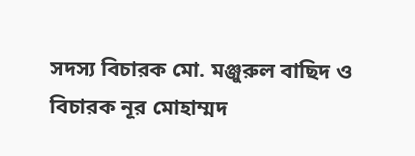সদস্য বিচারক মো. মঞ্জুরুল বাছিদ ও বিচারক নূর মোহাম্মদ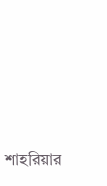শাহরিয়ার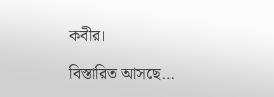কবীর।

বিস্তারিত আসছে…